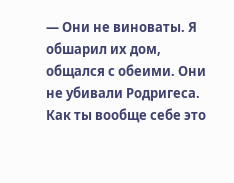— Они не виноваты. Я обшарил их дом, общался с обеими. Они не убивали Родригеса. Как ты вообще себе это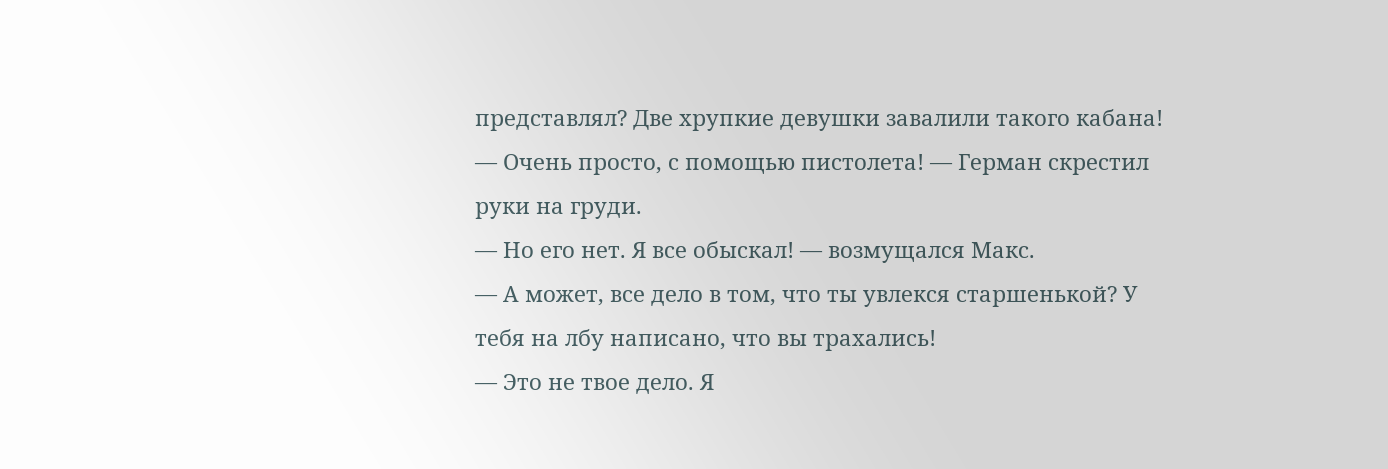представлял? Две хрупкие девушки завалили такого кабана!
— Очень просто, с помощью пистолета! — Герман скрестил руки на груди.
— Но его нет. Я все обыскал! — возмущался Макс.
— А может, все дело в том, что ты увлекся старшенькой? У тебя на лбу написано, что вы трахались!
— Это не твое дело. Я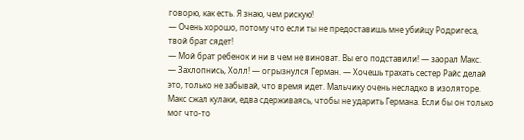говорю, как есть. Я знаю, чем рискую!
— Очень хорошо, потому что если ты не предоставишь мне убийцу Родригеса, твой брат сядет!
— Мой брат ребенок и ни в чем не виноват. Вы его подставили! — заорал Макс.
— Захлопнись, Холл! — огрызнулся Герман. — Хочешь трахать сестер Райс делай это, только не забывай, что время идет. Мальчику очень несладко в изоляторе.
Макс сжал кулаки, едва сдерживаясь, чтобы не ударить Германа. Если бы он только мог что-то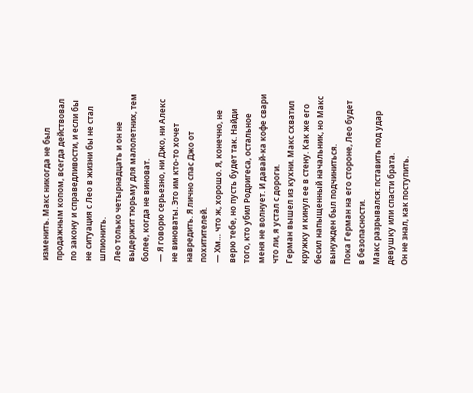изменить. Макс никогда не был продажным копом, всегда действовал по закону и справедливости, и если бы не ситуация с Лео в жизни бы не стал шпионить.
Лео только четырнадцать и он не выдержит тюрьму для малолетних, тем более, когда не виноват.
— Я говорю серьезно, ни Джо, ни Алекс не виноваты. Это им кто-то хочет навредить. Я лично спас Джо от похитителей.
— Хм… что ж, хорошо. Я, конечно, не верю тебе, но пусть будет так. Найди того, кто убил Родригеса, остальное меня не волнует. И давай-ка кофе свари что ли, я устал с дороги.
Герман вышел из кухни. Макс схватил кружку и кинул ее в стену. Как же его бесил напыщенный начальник, но Макс вынужден был подчиниться.
Пока Герман на его стороне, Лео будет в безопасности.
Макс разрывался: пставить под удар девушку или спасти брата.
Он не знал, как поступить.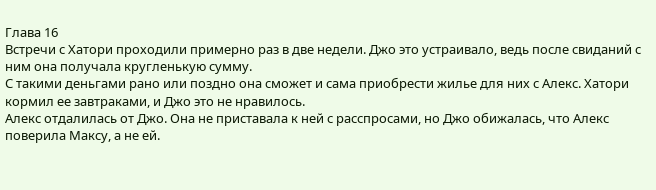Глава 16
Встречи с Хатори проходили примерно раз в две недели. Джо это устраивало, ведь после свиданий с ним она получала кругленькую сумму.
С такими деньгами рано или поздно она сможет и сама приобрести жилье для них с Алекс. Хатори кормил ее завтраками, и Джо это не нравилось.
Алекс отдалилась от Джо. Она не приставала к ней с расспросами, но Джо обижалась, что Алекс поверила Максу, а не ей.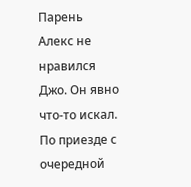Парень Алекс не нравился Джо. Он явно что-то искал.
По приезде с очередной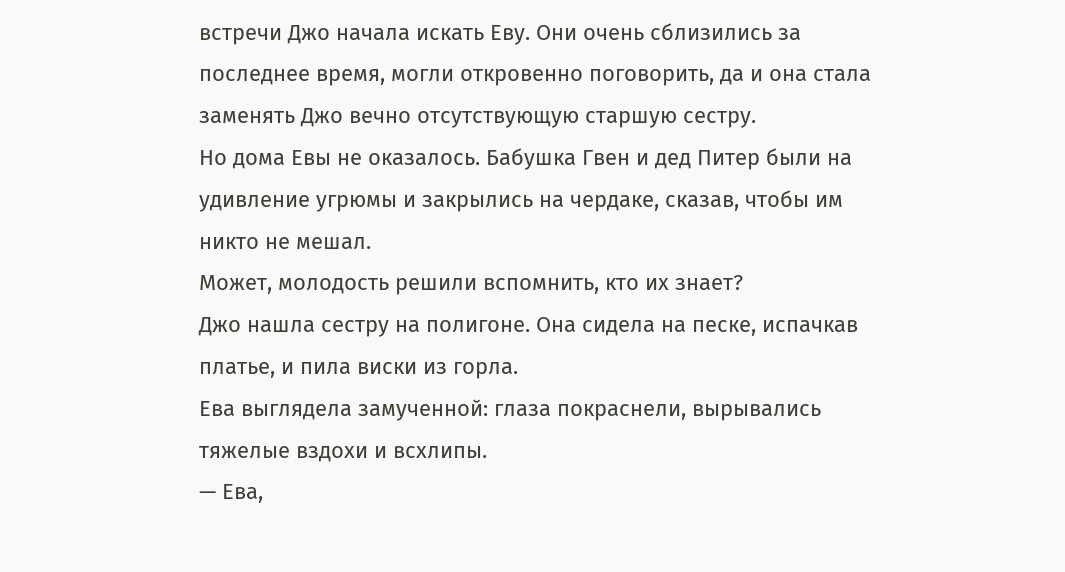встречи Джо начала искать Еву. Они очень сблизились за последнее время, могли откровенно поговорить, да и она стала заменять Джо вечно отсутствующую старшую сестру.
Но дома Евы не оказалось. Бабушка Гвен и дед Питер были на удивление угрюмы и закрылись на чердаке, сказав, чтобы им никто не мешал.
Может, молодость решили вспомнить, кто их знает?
Джо нашла сестру на полигоне. Она сидела на песке, испачкав платье, и пила виски из горла.
Ева выглядела замученной: глаза покраснели, вырывались тяжелые вздохи и всхлипы.
— Ева,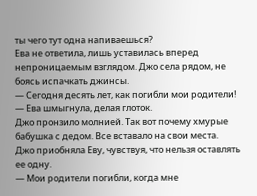ты чего тут одна напиваешься?
Ева не ответила, лишь уставилась вперед непроницаемым взглядом. Джо села рядом, не боясь испачкать джинсы.
— Сегодня десять лет, как погибли мои родители! — Ева шмыгнула, делая глоток.
Джо пронзило молнией. Так вот почему хмурые бабушка с дедом. Все вставало на свои места.
Джо приобняла Еву, чувствуя, что нельзя оставлять ее одну.
— Мои родители погибли, когда мне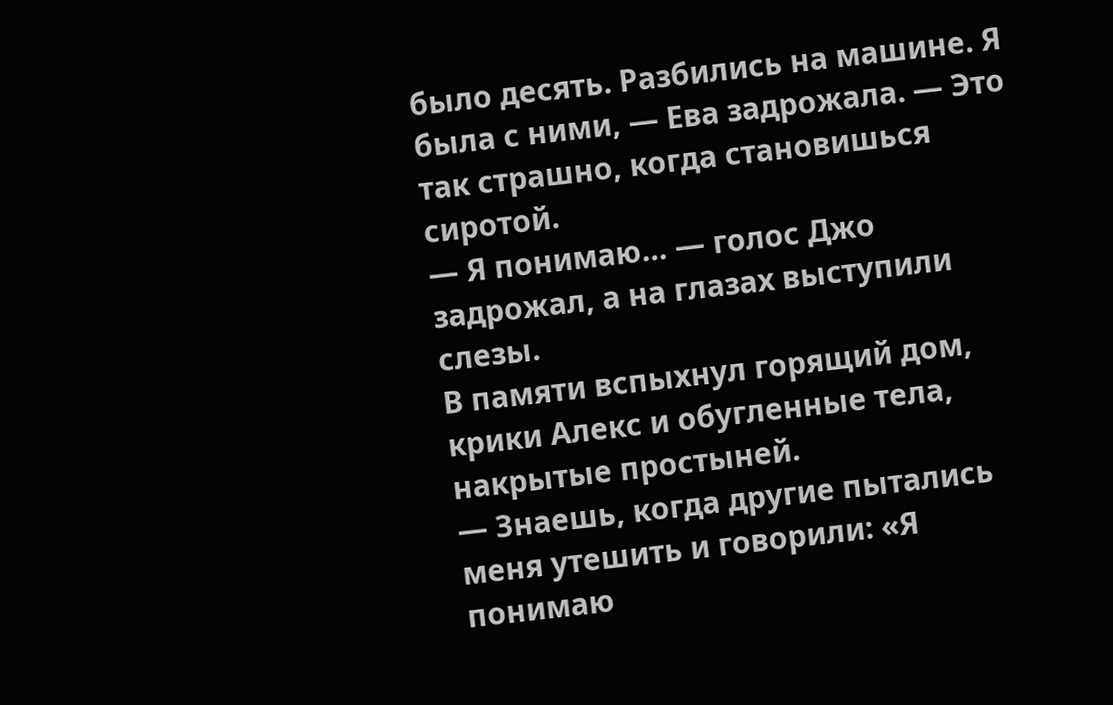было десять. Разбились на машине. Я была с ними, — Ева задрожала. — Это так страшно, когда становишься сиротой.
— Я понимаю… — голос Джо задрожал, а на глазах выступили слезы.
В памяти вспыхнул горящий дом, крики Алекс и обугленные тела, накрытые простыней.
— Знаешь, когда другие пытались меня утешить и говорили: «Я понимаю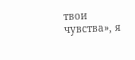твои чувства», я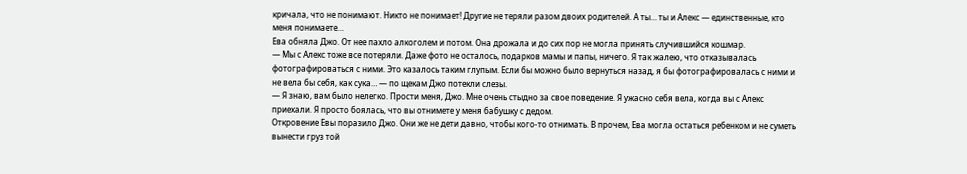кричала, что не понимают. Никто не понимает! Другие не теряли разом двоих родителей. А ты… ты и Алекс — единственные, кто меня понимаете…
Ева обняла Джо. От нее пахло алкоголем и потом. Она дрожала и до сих пор не могла принять случившийся кошмар.
— Мы с Алекс тоже все потеряли. Даже фото не осталось, подарков мамы и папы, ничего. Я так жалею, что отказывалась фотографироваться с ними. Это казалось таким глупым. Если бы можно было вернуться назад, я бы фотографировалась с ними и не вела бы себя, как сука… — по щекам Джо потекли слезы.
— Я знаю, вам было нелегко. Прости меня, Джо. Мне очень стыдно за свое поведение. Я ужасно себя вела, когда вы с Алекс приехали. Я просто боялась, что вы отнимете у меня бабушку с дедом.
Откровение Евы поразило Джо. Они же не дети давно, чтобы кого-то отнимать. В прочем, Ева могла остаться ребенком и не суметь вынести груз той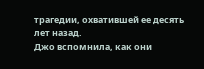трагедии, охватившей ее десять лет назад.
Джо вспомнила, как они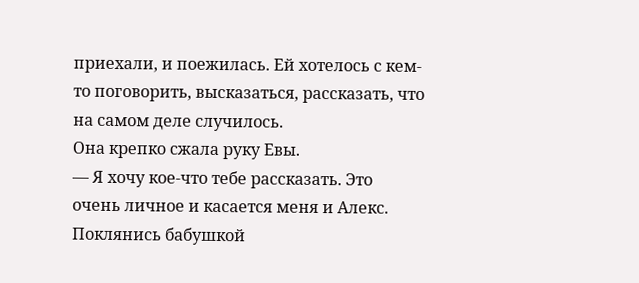приехали, и поежилась. Ей хотелось с кем-то поговорить, высказаться, рассказать, что на самом деле случилось.
Она крепко сжала руку Евы.
— Я хочу кое-что тебе рассказать. Это очень личное и касается меня и Алекс. Поклянись бабушкой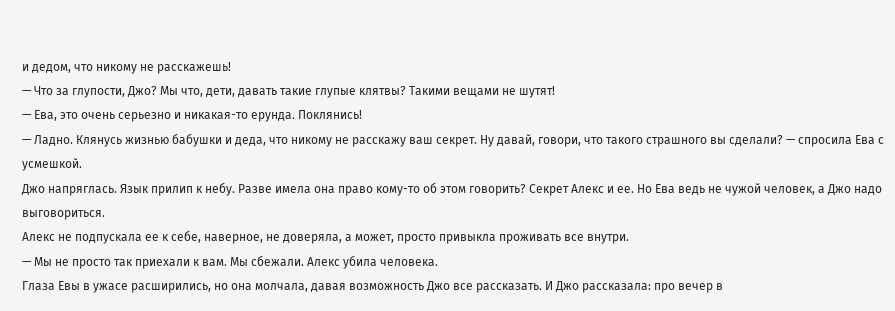и дедом, что никому не расскажешь!
— Что за глупости, Джо? Мы что, дети, давать такие глупые клятвы? Такими вещами не шутят!
— Ева, это очень серьезно и никакая-то ерунда. Поклянись!
— Ладно. Клянусь жизнью бабушки и деда, что никому не расскажу ваш секрет. Ну давай, говори, что такого страшного вы сделали? — спросила Ева с усмешкой.
Джо напряглась. Язык прилип к небу. Разве имела она право кому-то об этом говорить? Секрет Алекс и ее. Но Ева ведь не чужой человек, а Джо надо выговориться.
Алекс не подпускала ее к себе, наверное, не доверяла, а может, просто привыкла проживать все внутри.
— Мы не просто так приехали к вам. Мы сбежали. Алекс убила человека.
Глаза Евы в ужасе расширились, но она молчала, давая возможность Джо все рассказать. И Джо рассказала: про вечер в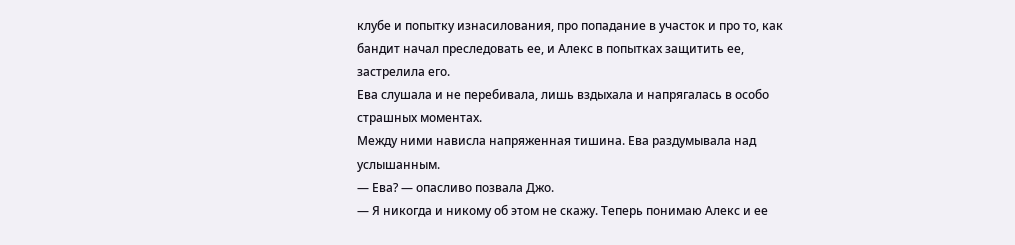клубе и попытку изнасилования, про попадание в участок и про то, как бандит начал преследовать ее, и Алекс в попытках защитить ее, застрелила его.
Ева слушала и не перебивала, лишь вздыхала и напрягалась в особо страшных моментах.
Между ними нависла напряженная тишина. Ева раздумывала над услышанным.
— Ева? — опасливо позвала Джо.
— Я никогда и никому об этом не скажу. Теперь понимаю Алекс и ее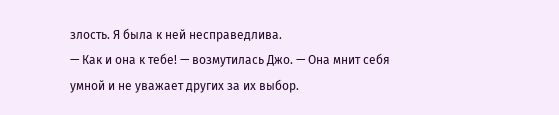злость. Я была к ней несправедлива.
— Как и она к тебе! — возмутилась Джо. — Она мнит себя умной и не уважает других за их выбор.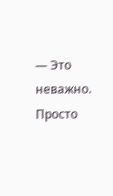— Это неважно. Просто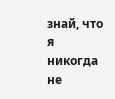знай, что я никогда не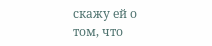скажу ей о том, что